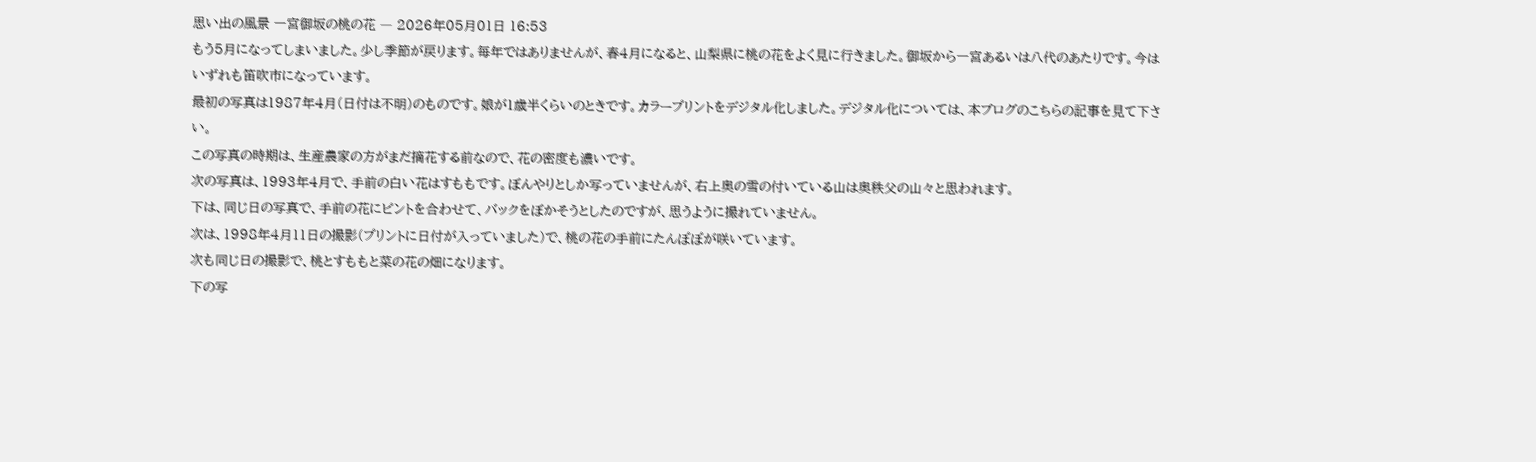思い出の風景 一宮御坂の桃の花 ― 2026年05月01日 16:53
もう5月になってしまいました。少し季節が戻ります。毎年ではありませんが、春4月になると、山梨県に桃の花をよく見に行きました。御坂から一宮あるいは八代のあたりです。今はいずれも笛吹市になっています。
最初の写真は1987年4月(日付は不明)のものです。娘が1歳半くらいのときです。カラープリントをデジタル化しました。デジタル化については、本ブログのこちらの記事を見て下さい。
この写真の時期は、生産農家の方がまだ摘花する前なので、花の密度も濃いです。
次の写真は、1993年4月で、手前の白い花はすももです。ぼんやりとしか写っていませんが、右上奥の雪の付いている山は奥秩父の山々と思われます。
下は、同じ日の写真で、手前の花にピントを合わせて、バックをぼかそうとしたのですが、思うように撮れていません。
次は、1998年4月11日の撮影(プリントに日付が入っていました)で、桃の花の手前にたんぽぽが咲いています。
次も同じ日の撮影で、桃とすももと菜の花の畑になります。
下の写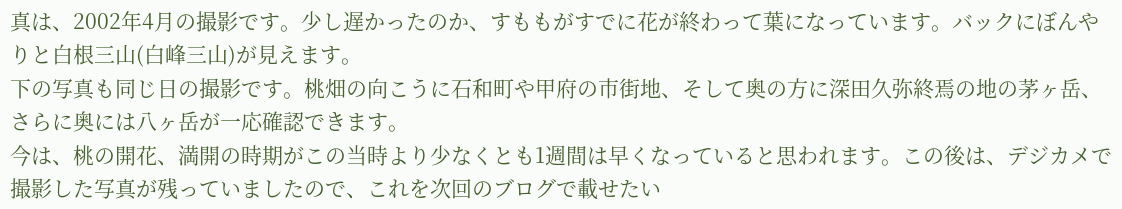真は、2002年4月の撮影です。少し遅かったのか、すももがすでに花が終わって葉になっています。バックにぼんやりと白根三山(白峰三山)が見えます。
下の写真も同じ日の撮影です。桃畑の向こうに石和町や甲府の市街地、そして奥の方に深田久弥終焉の地の茅ヶ岳、さらに奥には八ヶ岳が一応確認できます。
今は、桃の開花、満開の時期がこの当時より少なくとも1週間は早くなっていると思われます。この後は、デジカメで撮影した写真が残っていましたので、これを次回のブログで載せたい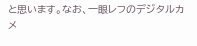と思います。なお、一眼レフのデジタルカメ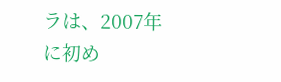ラは、2007年に初め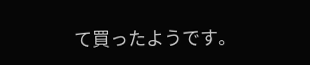て買ったようです。